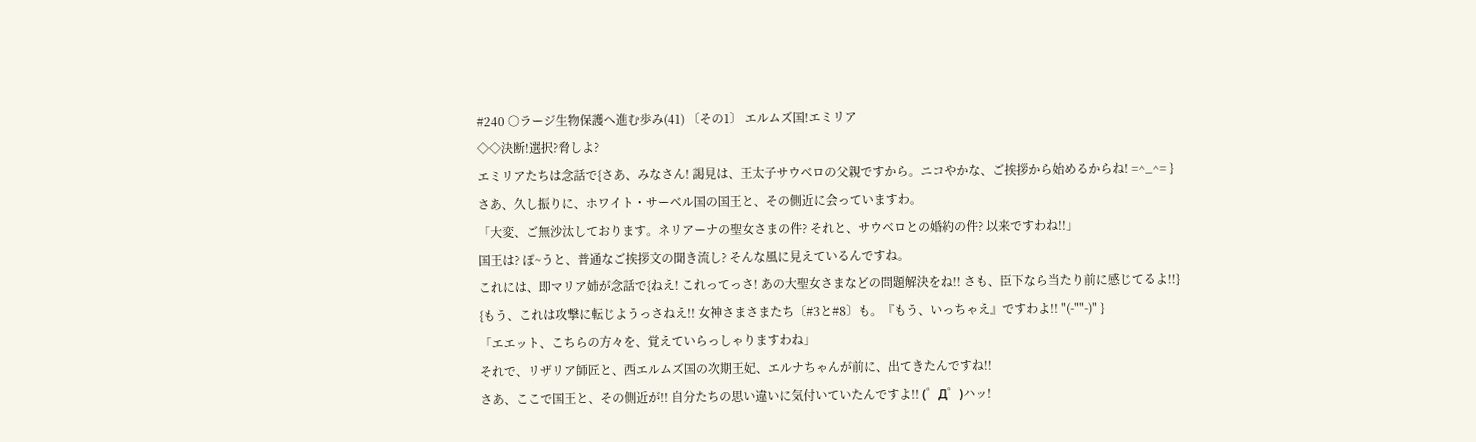#240 ○ラージ生物保護へ進む歩み(41) 〔その1〕 エルムズ国!エミリア
◇◇決断!選択?脅しよ?
エミリアたちは念話で{さあ、みなさん! 謁見は、王太子サウベロの父親ですから。ニコやかな、ご挨拶から始めるからね! =^_^= }
さあ、久し振りに、ホワイト・サーベル国の国王と、その側近に会っていますわ。
「大変、ご無沙汰しております。ネリアーナの聖女さまの件? それと、サウベロとの婚約の件? 以来ですわね!!」
国王は? ぽ~うと、普通なご挨拶文の聞き流し? そんな風に見えているんですね。
これには、即マリア姉が念話で{ねえ! これってっさ! あの大聖女さまなどの問題解決をね!! さも、臣下なら当たり前に感じてるよ!!}
{もう、これは攻撃に転じようっさねえ!! 女神さまさまたち〔#3と#8〕も。『もう、いっちゃえ』ですわよ!! "(-""-)" }
「エエット、こちらの方々を、覚えていらっしゃりますわね」
それで、リザリア師匠と、西エルムズ国の次期王妃、エルナちゃんが前に、出てきたんですね!!
さあ、ここで国王と、その側近が!! 自分たちの思い違いに気付いていたんですよ!! (゜Д゜)ハッ!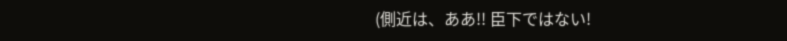(側近は、ああ!! 臣下ではない!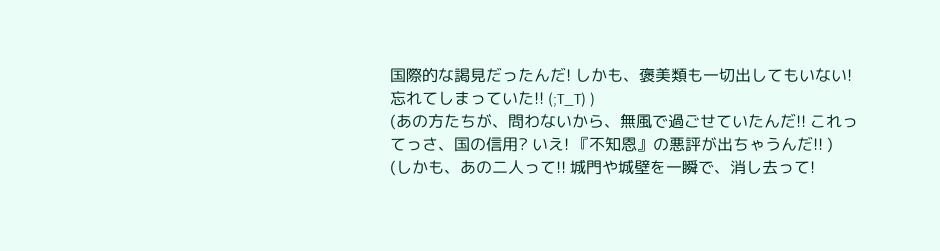国際的な謁見だったんだ! しかも、褒美類も一切出してもいない! 忘れてしまっていた!! (;T_T) )
(あの方たちが、問わないから、無風で過ごせていたんだ!! これってっさ、国の信用? いえ! 『不知恩』の悪評が出ちゃうんだ!! )
(しかも、あの二人って!! 城門や城壁を一瞬で、消し去って!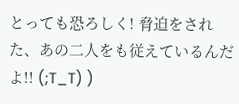とっても恐ろしく! 脅迫をされた、あの二人をも従えているんだよ!! (;T_T) )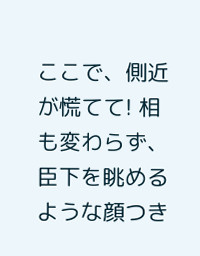ここで、側近が慌てて! 相も変わらず、臣下を眺めるような顔つき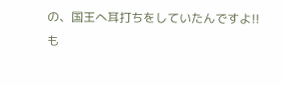の、国王へ耳打ちをしていたんですよ!!
も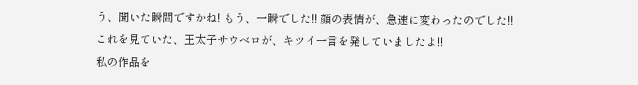う、聞いた瞬間ですかね! もう、一瞬でした!! 顔の表情が、急速に変わったのでした!!
これを見ていた、王太子サウベロが、キツイ一言を発していましたよ!!
私の作品を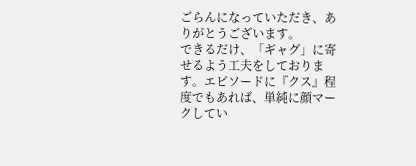ごらんになっていただき、ありがとうございます。
できるだけ、「ギャグ」に寄せるよう工夫をしております。エピソードに『クス』程度でもあれば、単純に顔マークしてい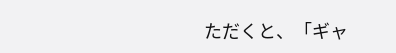ただくと、「ギャ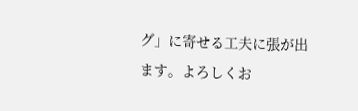グ」に寄せる工夫に張が出ます。よろしくお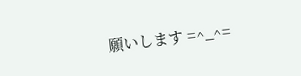願いします =^_^=